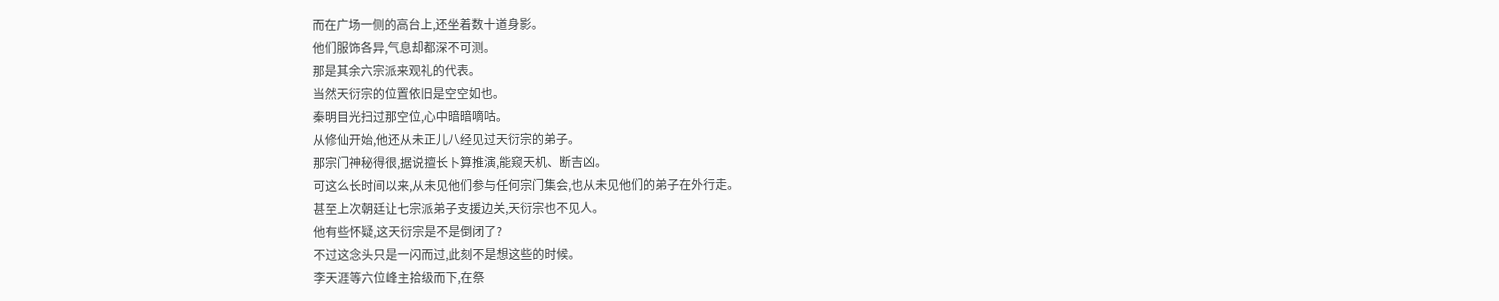而在广场一侧的高台上,还坐着数十道身影。
他们服饰各异,气息却都深不可测。
那是其余六宗派来观礼的代表。
当然天衍宗的位置依旧是空空如也。
秦明目光扫过那空位,心中暗暗嘀咕。
从修仙开始,他还从未正儿八经见过天衍宗的弟子。
那宗门神秘得很,据说擅长卜算推演,能窥天机、断吉凶。
可这么长时间以来,从未见他们参与任何宗门集会,也从未见他们的弟子在外行走。
甚至上次朝廷让七宗派弟子支援边关,天衍宗也不见人。
他有些怀疑,这天衍宗是不是倒闭了?
不过这念头只是一闪而过,此刻不是想这些的时候。
李天涯等六位峰主拾级而下,在祭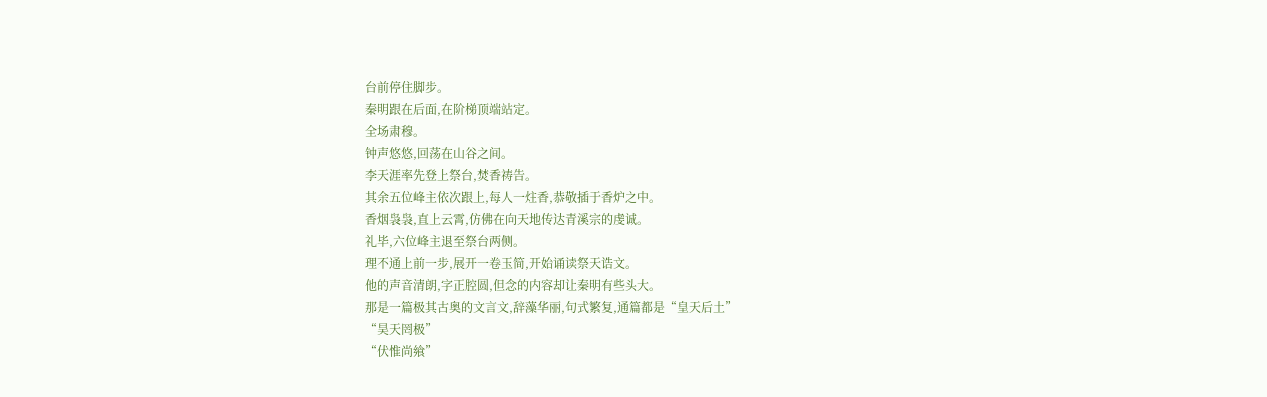台前停住脚步。
秦明跟在后面,在阶梯顶端站定。
全场肃穆。
钟声悠悠,回荡在山谷之间。
李天涯率先登上祭台,焚香祷告。
其余五位峰主依次跟上,每人一炷香,恭敬插于香炉之中。
香烟袅袅,直上云霄,仿佛在向天地传达青溪宗的虔诚。
礼毕,六位峰主退至祭台两侧。
理不通上前一步,展开一卷玉简,开始诵读祭天诰文。
他的声音清朗,字正腔圆,但念的内容却让秦明有些头大。
那是一篇极其古奥的文言文,辞藻华丽,句式繁复,通篇都是“皇天后土”
“昊天罔极”
“伏惟尚飨”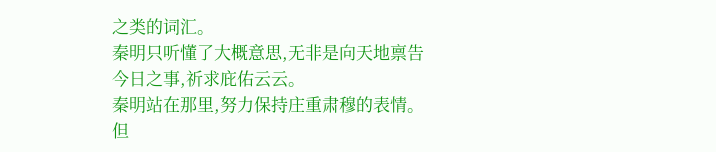之类的词汇。
秦明只听懂了大概意思,无非是向天地禀告今日之事,祈求庇佑云云。
秦明站在那里,努力保持庄重肃穆的表情。
但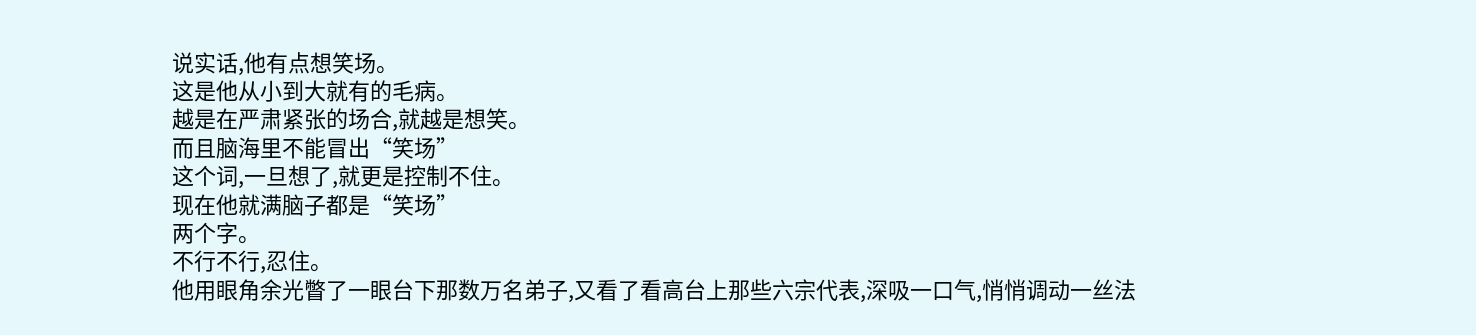说实话,他有点想笑场。
这是他从小到大就有的毛病。
越是在严肃紧张的场合,就越是想笑。
而且脑海里不能冒出“笑场”
这个词,一旦想了,就更是控制不住。
现在他就满脑子都是“笑场”
两个字。
不行不行,忍住。
他用眼角余光瞥了一眼台下那数万名弟子,又看了看高台上那些六宗代表,深吸一口气,悄悄调动一丝法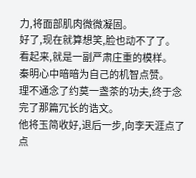力,将面部肌肉微微凝固。
好了,现在就算想笑,脸也动不了了。
看起来,就是一副严肃庄重的模样。
秦明心中暗暗为自己的机智点赞。
理不通念了约莫一盏茶的功夫,终于念完了那篇冗长的诰文。
他将玉简收好,退后一步,向李天涯点了点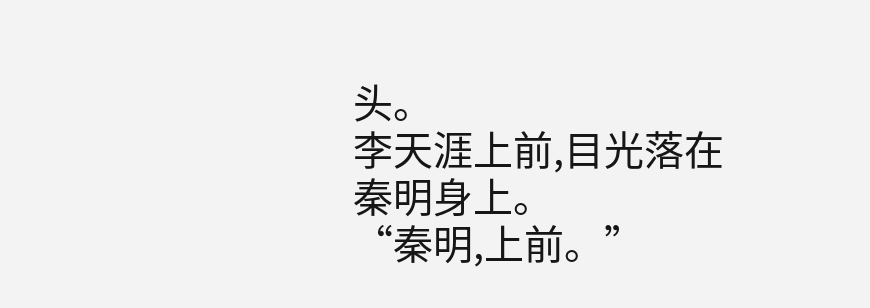头。
李天涯上前,目光落在秦明身上。
“秦明,上前。”